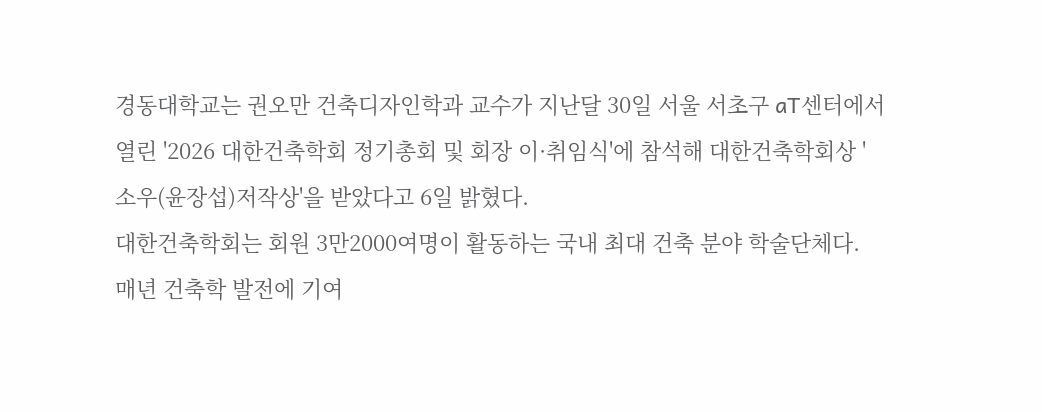경동대학교는 권오만 건축디자인학과 교수가 지난달 30일 서울 서초구 aT센터에서 열린 '2026 대한건축학회 정기총회 및 회장 이·취임식'에 참석해 대한건축학회상 '소우(윤장섭)저작상'을 받았다고 6일 밝혔다.
대한건축학회는 회원 3만2000여명이 활동하는 국내 최대 건축 분야 학술단체다. 매년 건축학 발전에 기여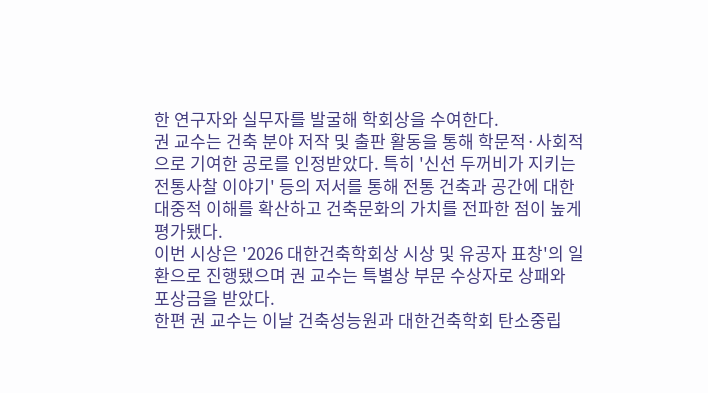한 연구자와 실무자를 발굴해 학회상을 수여한다.
권 교수는 건축 분야 저작 및 출판 활동을 통해 학문적·사회적으로 기여한 공로를 인정받았다. 특히 '신선 두꺼비가 지키는 전통사찰 이야기' 등의 저서를 통해 전통 건축과 공간에 대한 대중적 이해를 확산하고 건축문화의 가치를 전파한 점이 높게 평가됐다.
이번 시상은 '2026 대한건축학회상 시상 및 유공자 표창'의 일환으로 진행됐으며 권 교수는 특별상 부문 수상자로 상패와 포상금을 받았다.
한편 권 교수는 이날 건축성능원과 대한건축학회 탄소중립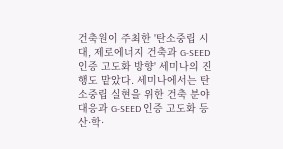건축원이 주최한 '탄소중립 시대, 제로에너지 건축과 G-SEED 인증 고도화 방향' 세미나의 진행도 맡았다. 세미나에서는 탄소중립 실현을 위한 건축 분야 대응과 G-SEED 인증 고도화 등 산·학·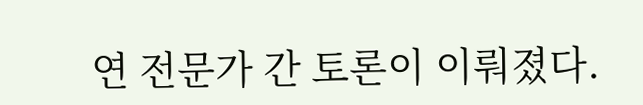연 전문가 간 토론이 이뤄졌다.